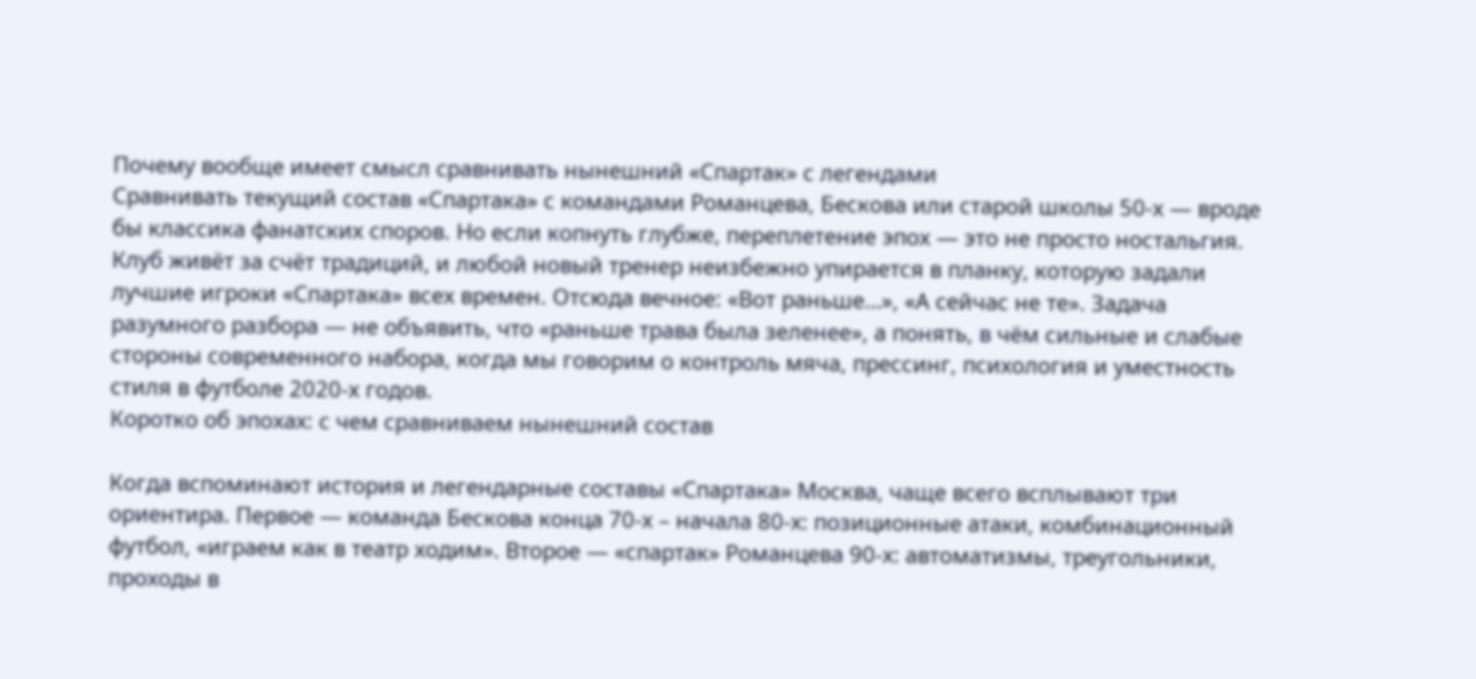Почему вообще имеет смысл сравнивать нынешний «Спартак» с легендами
Сравнивать текущий состав «Спартака» с командами Романцева, Бескова или старой школы 50‑х — вроде бы классика фанатских споров. Но если копнуть глубже, переплетение эпох — это не просто ностальгия. Клуб живёт за счёт традиций, и любой новый тренер неизбежно упирается в планку, которую задали лучшие игроки «Спартака» всех времен. Отсюда вечное: «Вот раньше…», «А сейчас не те». Задача разумного разбора — не объявить, что «раньше трава была зеленее», а понять, в чём сильные и слабые стороны современного набора, когда мы говорим о контроль мяча, прессинг, психология и уместность стиля в футболе 2020‑х годов.
Коротко об эпохах: с чем сравниваем нынешний состав

Когда вспоминают история и легендарные составы «Спартака» Москва, чаще всего всплывают три ориентира. Первое — команда Бескова конца 70‑х – начала 80‑х: позиционные атаки, комбинационный футбол, «играем как в театр ходим». Второе — «спартак» Романцева 90‑х: автоматизмы, треугольники, проходы в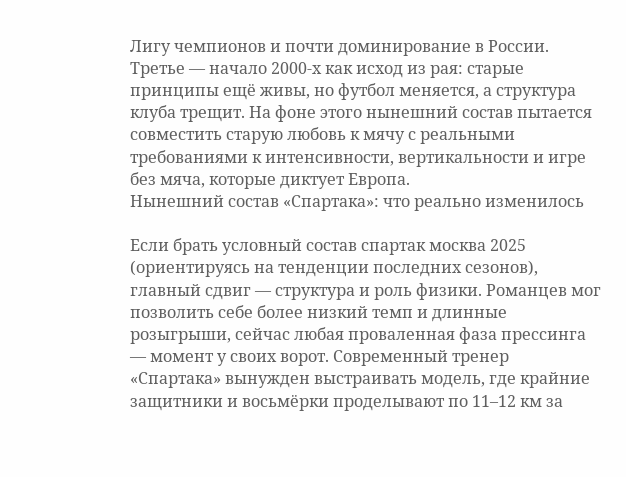Лигу чемпионов и почти доминирование в России. Третье — начало 2000‑х как исход из рая: старые принципы ещё живы, но футбол меняется, а структура клуба трещит. На фоне этого нынешний состав пытается совместить старую любовь к мячу с реальными требованиями к интенсивности, вертикальности и игре без мяча, которые диктует Европа.
Нынешний состав «Спартака»: что реально изменилось

Если брать условный состав спартак москва 2025 (ориентируясь на тенденции последних сезонов), главный сдвиг — структура и роль физики. Романцев мог позволить себе более низкий темп и длинные розыгрыши, сейчас любая проваленная фаза прессинга — момент у своих ворот. Современный тренер «Спартака» вынужден выстраивать модель, где крайние защитники и восьмёрки проделывают по 11–12 км за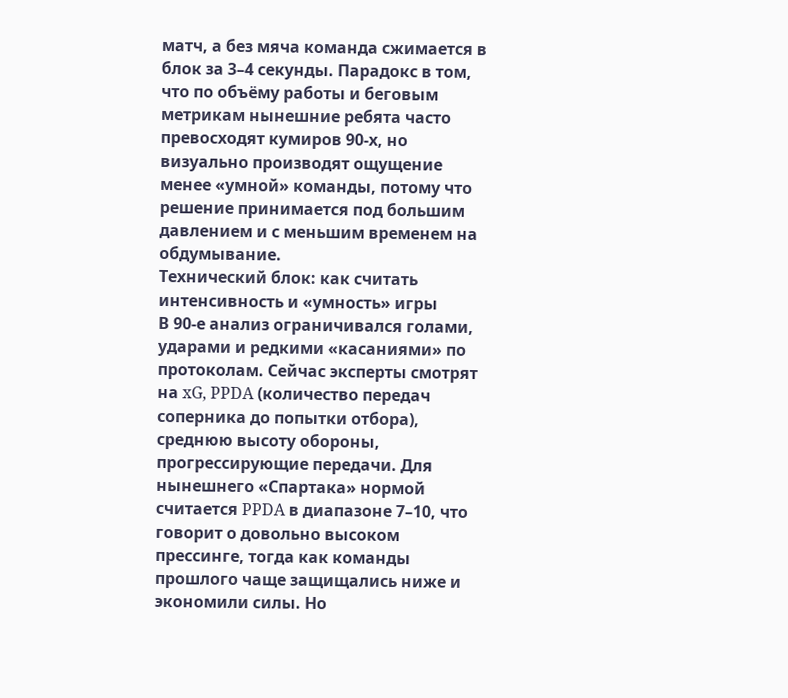матч, а без мяча команда сжимается в блок за 3–4 секунды. Парадокс в том, что по объёму работы и беговым метрикам нынешние ребята часто превосходят кумиров 90‑х, но визуально производят ощущение менее «умной» команды, потому что решение принимается под большим давлением и с меньшим временем на обдумывание.
Технический блок: как считать интенсивность и «умность» игры
В 90‑е анализ ограничивался голами, ударами и редкими «касаниями» по протоколам. Сейчас эксперты смотрят на xG, PPDA (количество передач соперника до попытки отбора), среднюю высоту обороны, прогрессирующие передачи. Для нынешнего «Спартака» нормой считается PPDA в диапазоне 7–10, что говорит о довольно высоком прессинге, тогда как команды прошлого чаще защищались ниже и экономили силы. Но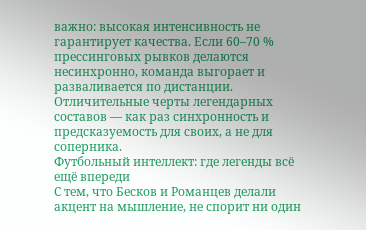важно: высокая интенсивность не гарантирует качества. Если 60–70 % прессинговых рывков делаются несинхронно, команда выгорает и разваливается по дистанции. Отличительные черты легендарных составов — как раз синхронность и предсказуемость для своих, а не для соперника.
Футбольный интеллект: где легенды всё ещё впереди
С тем, что Бесков и Романцев делали акцент на мышление, не спорит ни один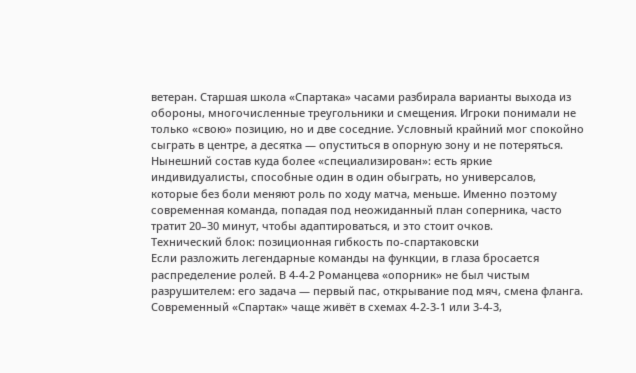ветеран. Старшая школа «Спартака» часами разбирала варианты выхода из обороны, многочисленные треугольники и смещения. Игроки понимали не только «свою» позицию, но и две соседние. Условный крайний мог спокойно сыграть в центре, а десятка — опуститься в опорную зону и не потеряться. Нынешний состав куда более «специализирован»: есть яркие индивидуалисты, способные один в один обыграть, но универсалов, которые без боли меняют роль по ходу матча, меньше. Именно поэтому современная команда, попадая под неожиданный план соперника, часто тратит 20–30 минут, чтобы адаптироваться, и это стоит очков.
Технический блок: позиционная гибкость по-спартаковски
Если разложить легендарные команды на функции, в глаза бросается распределение ролей. В 4-4-2 Романцева «опорник» не был чистым разрушителем: его задача — первый пас, открывание под мяч, смена фланга. Современный «Спартак» чаще живёт в схемах 4-2-3-1 или 3-4-3,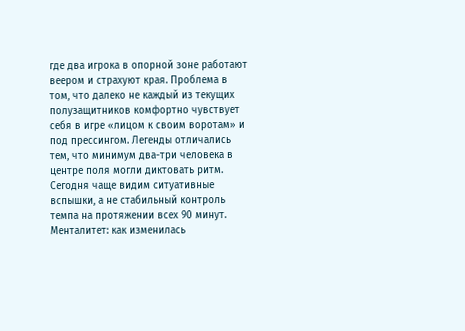где два игрока в опорной зоне работают веером и страхуют края. Проблема в том, что далеко не каждый из текущих полузащитников комфортно чувствует себя в игре «лицом к своим воротам» и под прессингом. Легенды отличались тем, что минимум два-три человека в центре поля могли диктовать ритм. Сегодня чаще видим ситуативные вспышки, а не стабильный контроль темпа на протяжении всех 90 минут.
Менталитет: как изменилась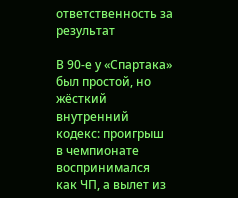ответственность за результат

В 90‑е у «Спартака» был простой, но жёсткий внутренний кодекс: проигрыш в чемпионате воспринимался как ЧП, а вылет из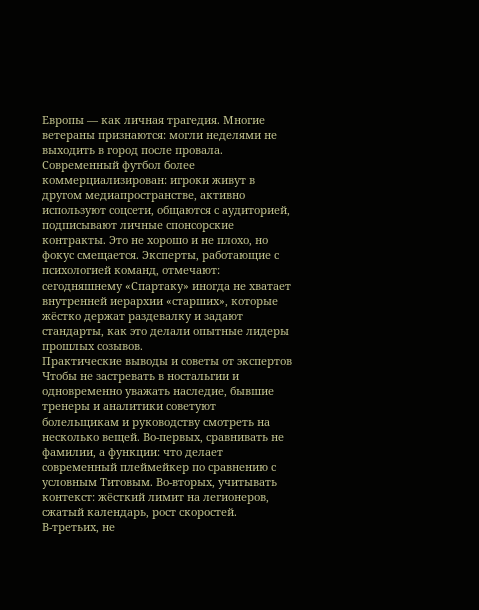Европы — как личная трагедия. Многие ветераны признаются: могли неделями не выходить в город после провала. Современный футбол более коммерциализирован: игроки живут в другом медиапространстве, активно используют соцсети, общаются с аудиторией, подписывают личные спонсорские контракты. Это не хорошо и не плохо, но фокус смещается. Эксперты, работающие с психологией команд, отмечают: сегодняшнему «Спартаку» иногда не хватает внутренней иерархии «старших», которые жёстко держат раздевалку и задают стандарты, как это делали опытные лидеры прошлых созывов.
Практические выводы и советы от экспертов
Чтобы не застревать в ностальгии и одновременно уважать наследие, бывшие тренеры и аналитики советуют болельщикам и руководству смотреть на несколько вещей. Во‑первых, сравнивать не фамилии, а функции: что делает современный плеймейкер по сравнению с условным Титовым. Во‑вторых, учитывать контекст: жёсткий лимит на легионеров, сжатый календарь, рост скоростей. В‑третьих, не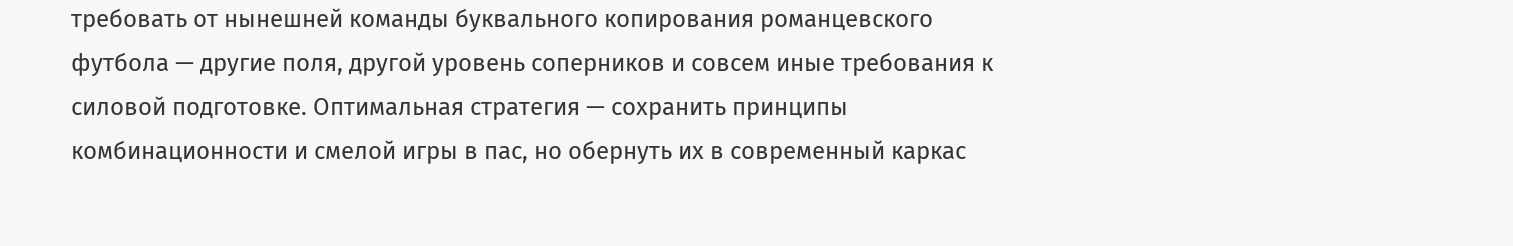требовать от нынешней команды буквального копирования романцевского футбола — другие поля, другой уровень соперников и совсем иные требования к силовой подготовке. Оптимальная стратегия — сохранить принципы комбинационности и смелой игры в пас, но обернуть их в современный каркас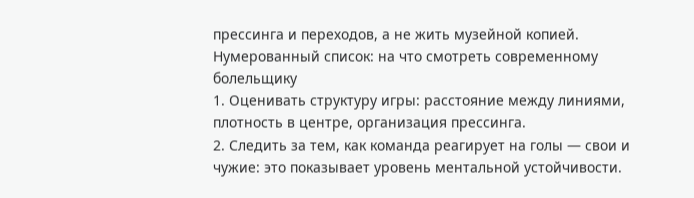прессинга и переходов, а не жить музейной копией.
Нумерованный список: на что смотреть современному болельщику
1. Оценивать структуру игры: расстояние между линиями, плотность в центре, организация прессинга.
2. Следить за тем, как команда реагирует на голы — свои и чужие: это показывает уровень ментальной устойчивости.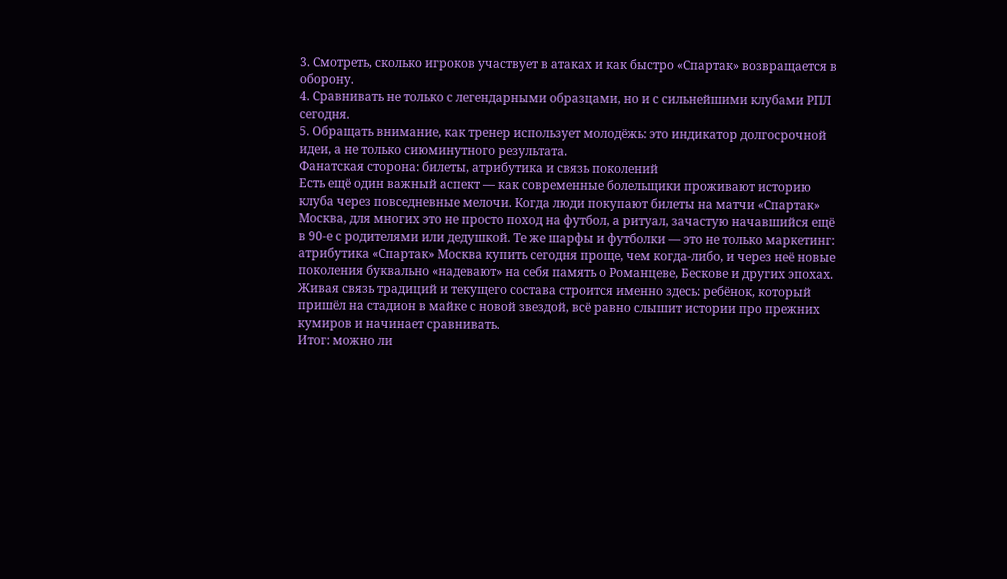3. Смотреть, сколько игроков участвует в атаках и как быстро «Спартак» возвращается в оборону.
4. Сравнивать не только с легендарными образцами, но и с сильнейшими клубами РПЛ сегодня.
5. Обращать внимание, как тренер использует молодёжь: это индикатор долгосрочной идеи, а не только сиюминутного результата.
Фанатская сторона: билеты, атрибутика и связь поколений
Есть ещё один важный аспект — как современные болельщики проживают историю клуба через повседневные мелочи. Когда люди покупают билеты на матчи «Спартак» Москва, для многих это не просто поход на футбол, а ритуал, зачастую начавшийся ещё в 90‑е с родителями или дедушкой. Те же шарфы и футболки — это не только маркетинг: атрибутика «Спартак» Москва купить сегодня проще, чем когда-либо, и через неё новые поколения буквально «надевают» на себя память о Романцеве, Бескове и других эпохах. Живая связь традиций и текущего состава строится именно здесь: ребёнок, который пришёл на стадион в майке с новой звездой, всё равно слышит истории про прежних кумиров и начинает сравнивать.
Итог: можно ли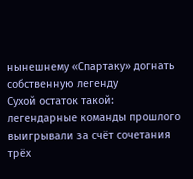нынешнему «Спартаку» догнать собственную легенду
Сухой остаток такой: легендарные команды прошлого выигрывали за счёт сочетания трёх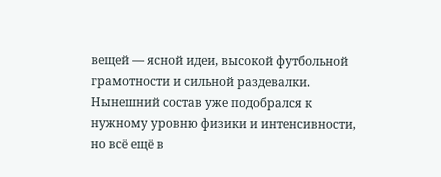вещей — ясной идеи, высокой футбольной грамотности и сильной раздевалки. Нынешний состав уже подобрался к нужному уровню физики и интенсивности, но всё ещё в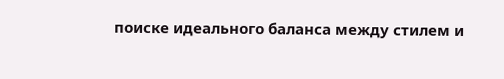поиске идеального баланса между стилем и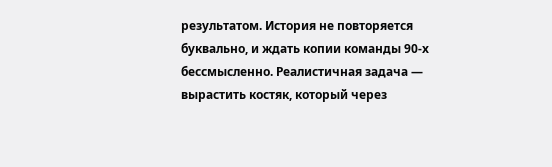результатом. История не повторяется буквально, и ждать копии команды 90‑х бессмысленно. Реалистичная задача — вырастить костяк, который через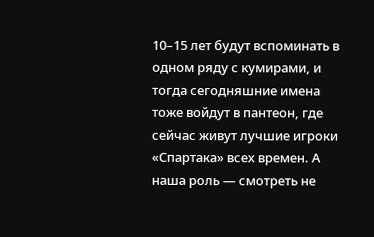10–15 лет будут вспоминать в одном ряду с кумирами, и тогда сегодняшние имена тоже войдут в пантеон, где сейчас живут лучшие игроки «Спартака» всех времен. А наша роль — смотреть не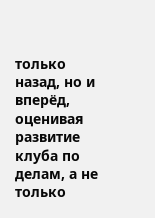только назад, но и вперёд, оценивая развитие клуба по делам, а не только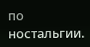по ностальгии.